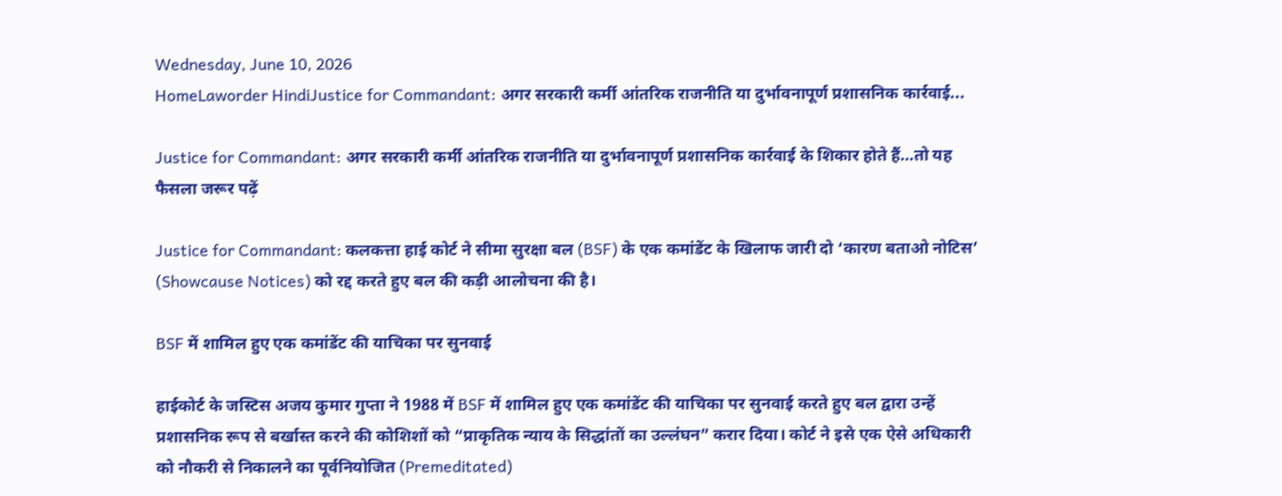Wednesday, June 10, 2026
HomeLaworder HindiJustice for Commandant: अगर सरकारी कर्मी आंतरिक राजनीति या दुर्भावनापूर्ण प्रशासनिक कार्रवाई...

Justice for Commandant: अगर सरकारी कर्मी आंतरिक राजनीति या दुर्भावनापूर्ण प्रशासनिक कार्रवाई के शिकार होते हैं…तो यह फैसला जरूर पढ़ें

Justice for Commandant: कलकत्ता हाई कोर्ट ने सीमा सुरक्षा बल (BSF) के एक कमांडेंट के खिलाफ जारी दो ‘कारण बताओ नोटिस’ (Showcause Notices) को रद्द करते हुए बल की कड़ी आलोचना की है।

BSF में शामिल हुए एक कमांडेंट की याचिका पर सुनवाई

हाईकोर्ट के जस्टिस अजय कुमार गुप्ता ने 1988 में BSF में शामिल हुए एक कमांडेंट की याचिका पर सुनवाई करते हुए बल द्वारा उन्हें प्रशासनिक रूप से बर्खास्त करने की कोशिशों को “प्राकृतिक न्याय के सिद्धांतों का उल्लंघन” करार दिया। कोर्ट ने इसे एक ऐसे अधिकारी को नौकरी से निकालने का पूर्वनियोजित (Premeditated)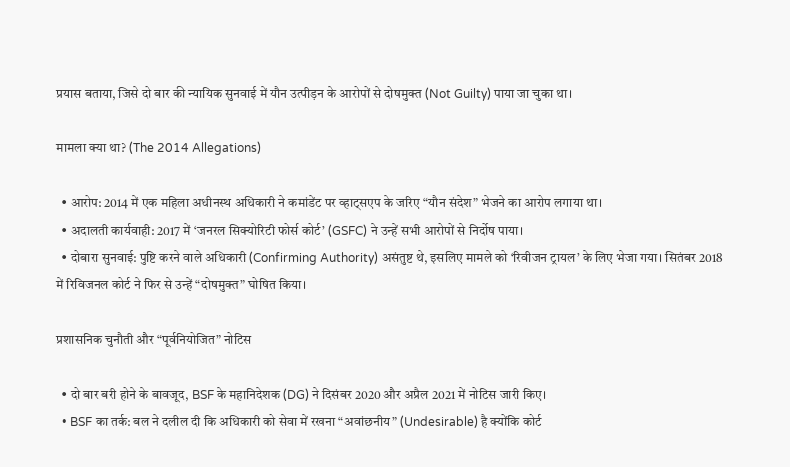प्रयास बताया, जिसे दो बार की न्यायिक सुनवाई में यौन उत्पीड़न के आरोपों से दोषमुक्त (Not Guilty) पाया जा चुका था।

मामला क्या था? (The 2014 Allegations)

  • आरोप: 2014 में एक महिला अधीनस्थ अधिकारी ने कमांडेंट पर व्हाट्सएप के जरिए “यौन संदेश” भेजने का आरोप लगाया था।
  • अदालती कार्यवाही: 2017 में ‘जनरल सिक्योरिटी फोर्स कोर्ट’ (GSFC) ने उन्हें सभी आरोपों से निर्दोष पाया।
  • दोबारा सुनवाई: पुष्टि करने वाले अधिकारी (Confirming Authority) असंतुष्ट थे, इसलिए मामले को ‘रिवीजन ट्रायल’ के लिए भेजा गया। सितंबर 2018 में रिविजनल कोर्ट ने फिर से उन्हें “दोषमुक्त” घोषित किया।

प्रशासनिक चुनौती और “पूर्वनियोजित” नोटिस

  • दो बार बरी होने के बावजूद, BSF के महानिदेशक (DG) ने दिसंबर 2020 और अप्रैल 2021 में नोटिस जारी किए।
  • BSF का तर्क: बल ने दलील दी कि अधिकारी को सेवा में रखना “अवांछनीय” (Undesirable) है क्योंकि कोर्ट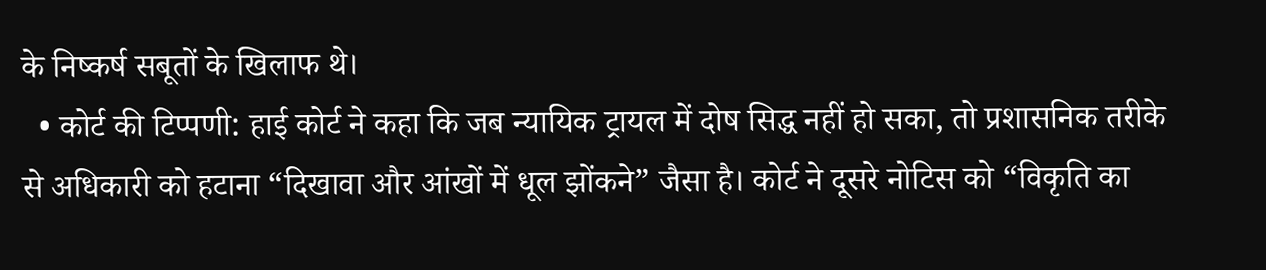के निष्कर्ष सबूतों के खिलाफ थे।
  • कोर्ट की टिप्पणी: हाई कोर्ट ने कहा कि जब न्यायिक ट्रायल में दोष सिद्ध नहीं हो सका, तो प्रशासनिक तरीके से अधिकारी को हटाना “दिखावा और आंखों में धूल झोंकने” जैसा है। कोर्ट ने दूसरे नोटिस को “विकृति का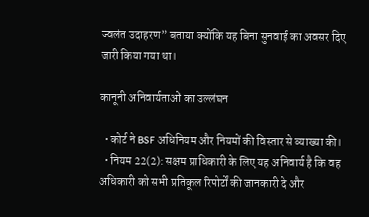ज्वलंत उदाहरण” बताया क्योंकि यह बिना सुनवाई का अवसर दिए जारी किया गया था।

कानूनी अनिवार्यताओं का उल्लंघन

  • कोर्ट ने BSF अधिनियम और नियमों की विस्तार से व्याख्या की।
  • नियम 22(2): सक्षम प्राधिकारी के लिए यह अनिवार्य है कि वह अधिकारी को सभी प्रतिकूल रिपोर्टों की जानकारी दे और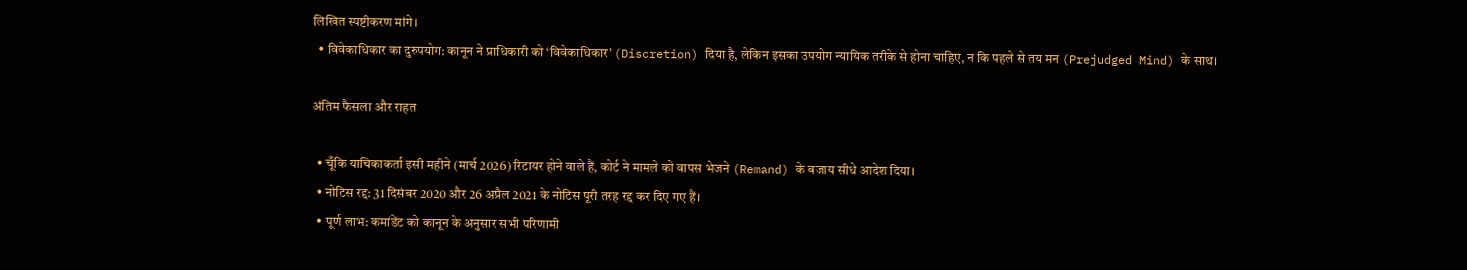लिखित स्पष्टीकरण मांगे।
  • विवेकाधिकार का दुरुपयोग: कानून ने प्राधिकारी को ‘विवेकाधिकार’ (Discretion) दिया है, लेकिन इसका उपयोग न्यायिक तरीके से होना चाहिए, न कि पहले से तय मन (Prejudged Mind) के साथ।

अंतिम फैसला और राहत

  • चूँकि याचिकाकर्ता इसी महीने (मार्च 2026) रिटायर होने वाले हैं, कोर्ट ने मामले को वापस भेजने (Remand) के बजाय सीधे आदेश दिया।
  • नोटिस रद्द: 31 दिसंबर 2020 और 26 अप्रैल 2021 के नोटिस पूरी तरह रद्द कर दिए गए हैं।
  • पूर्ण लाभ: कमांडेंट को कानून के अनुसार सभी परिणामी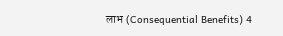लाभ (Consequential Benefits) 4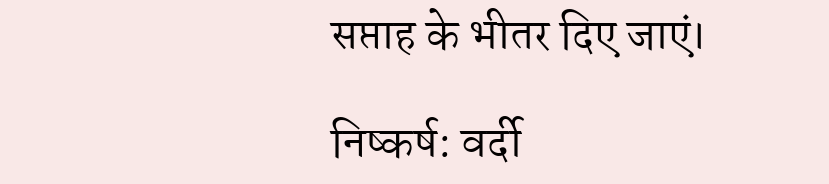सप्ताह के भीतर दिए जाएं।

निष्कर्ष: वर्दी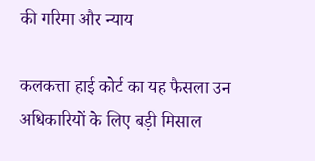की गरिमा और न्याय

कलकत्ता हाई कोर्ट का यह फैसला उन अधिकारियों के लिए बड़ी मिसाल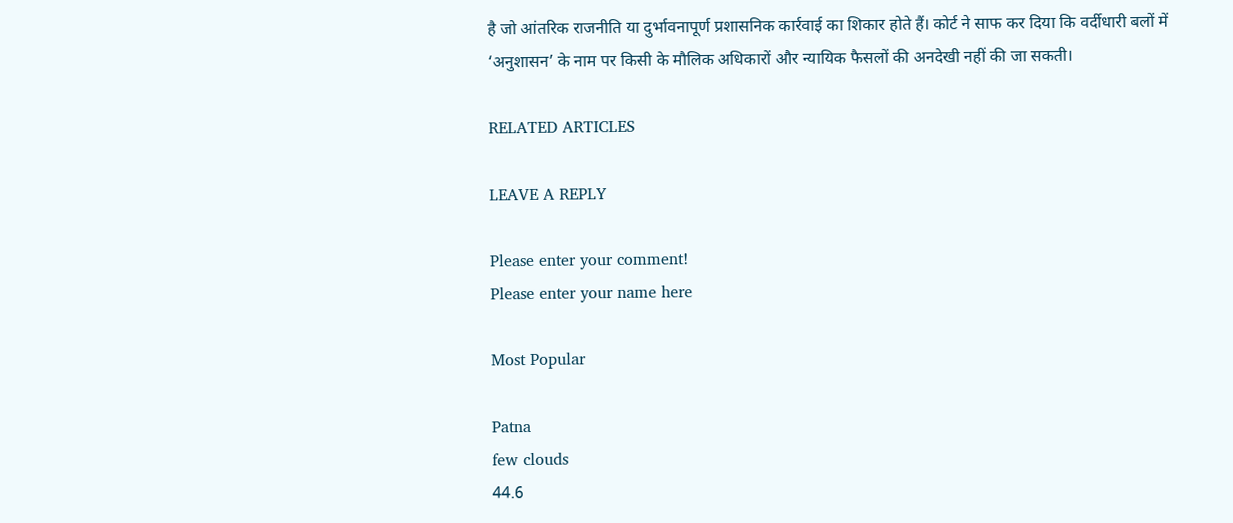है जो आंतरिक राजनीति या दुर्भावनापूर्ण प्रशासनिक कार्रवाई का शिकार होते हैं। कोर्ट ने साफ कर दिया कि वर्दीधारी बलों में ‘अनुशासन’ के नाम पर किसी के मौलिक अधिकारों और न्यायिक फैसलों की अनदेखी नहीं की जा सकती।

RELATED ARTICLES

LEAVE A REPLY

Please enter your comment!
Please enter your name here

Most Popular

Patna
few clouds
44.6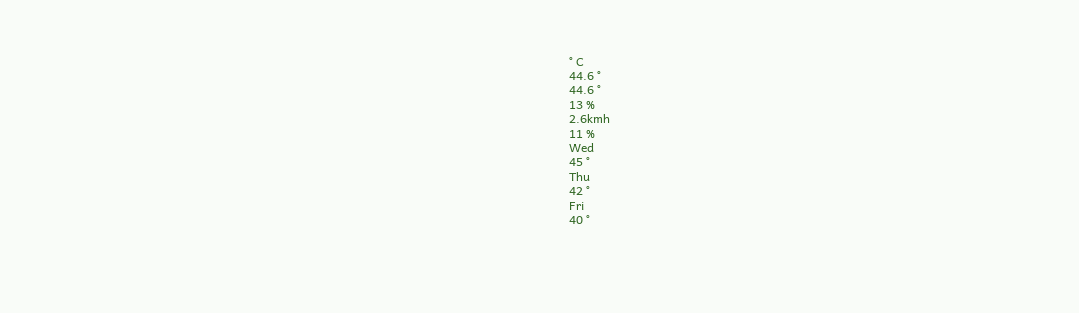° C
44.6 °
44.6 °
13 %
2.6kmh
11 %
Wed
45 °
Thu
42 °
Fri
40 °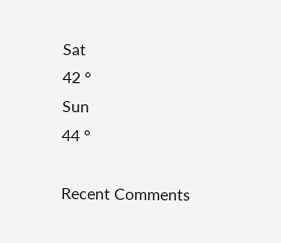Sat
42 °
Sun
44 °

Recent Comments